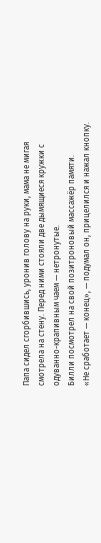Папа сидел сгорбившись, уронив голову на руки, мама не мигая смотрела на стену. Перед ними стояли две дымящиеся кружки с одуванно-крапивным чаем — нетронутые.
Билли посмотрел на свой позитроновый массажёр памяти.
«Не сработает — конец», — подумал он, прицелился и нажал кнопку.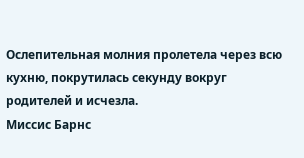Ослепительная молния пролетела через всю кухню, покрутилась секунду вокруг родителей и исчезла.
Миссис Барнс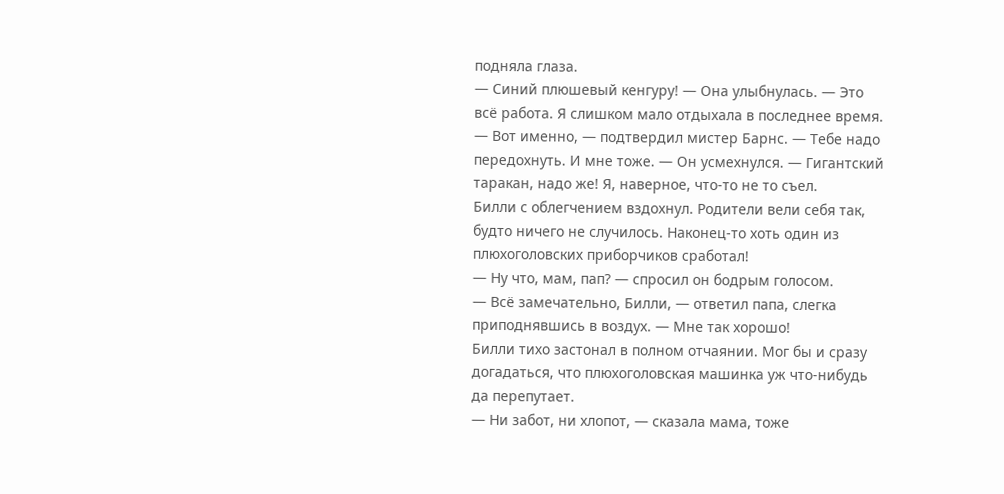подняла глаза.
— Синий плюшевый кенгуру! — Она улыбнулась. — Это всё работа. Я слишком мало отдыхала в последнее время.
— Вот именно, — подтвердил мистер Барнс. — Тебе надо передохнуть. И мне тоже. — Он усмехнулся. — Гигантский таракан, надо же! Я, наверное, что-то не то съел.
Билли с облегчением вздохнул. Родители вели себя так, будто ничего не случилось. Наконец-то хоть один из плюхоголовских приборчиков сработал!
— Ну что, мам, пап? — спросил он бодрым голосом.
— Всё замечательно, Билли, — ответил папа, слегка приподнявшись в воздух. — Мне так хорошо!
Билли тихо застонал в полном отчаянии. Мог бы и сразу догадаться, что плюхоголовская машинка уж что-нибудь да перепутает.
— Ни забот, ни хлопот, — сказала мама, тоже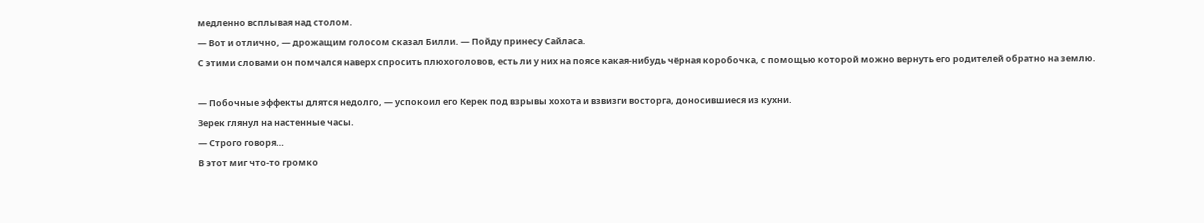медленно всплывая над столом.
— Вот и отлично, — дрожащим голосом сказал Билли. — Пойду принесу Сайласа.
С этими словами он помчался наверх спросить плюхоголовов, есть ли у них на поясе какая-нибудь чёрная коробочка, с помощью которой можно вернуть его родителей обратно на землю.

— Побочные эффекты длятся недолго, — успокоил его Керек под взрывы хохота и взвизги восторга, доносившиеся из кухни.
Зерек глянул на настенные часы.
— Строго говоря…
В этот миг что-то громко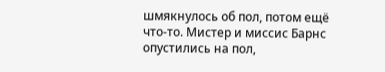шмякнулось об пол, потом ещё что-то. Мистер и миссис Барнс опустились на пол,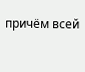причём всей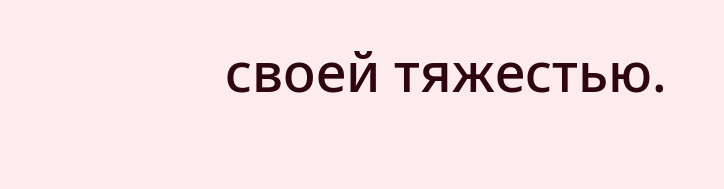своей тяжестью.